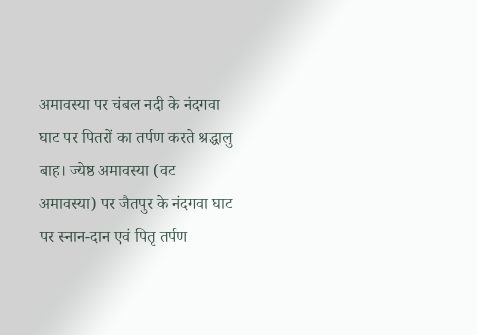अमावस्या पर चंबल नदी के नंदगवा घाट पर पितरों का तर्पण करते श्रद्धालु
बाह। ज्येष्ठ अमावस्या (वट अमावस्या) पर जैतपुर के नंदगवा घाट पर स्नान-दान एवं पितृ तर्पण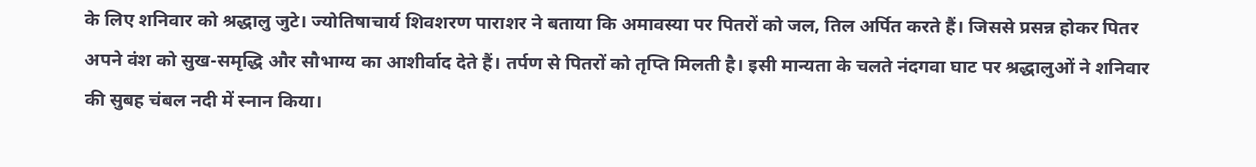के लिए शनिवार को श्रद्धालु जुटे। ज्योतिषाचार्य शिवशरण पाराशर ने बताया कि अमावस्या पर पितरों को जल, तिल अर्पित करते हैं। जिससे प्रसन्न होकर पितर अपने वंश को सुख-समृद्धि और सौभाग्य का आशीर्वाद देते हैं। तर्पण से पितरों को तृप्ति मिलती है। इसी मान्यता के चलते नंदगवा घाट पर श्रद्धालुओं ने शनिवार की सुबह चंबल नदी में स्नान किया।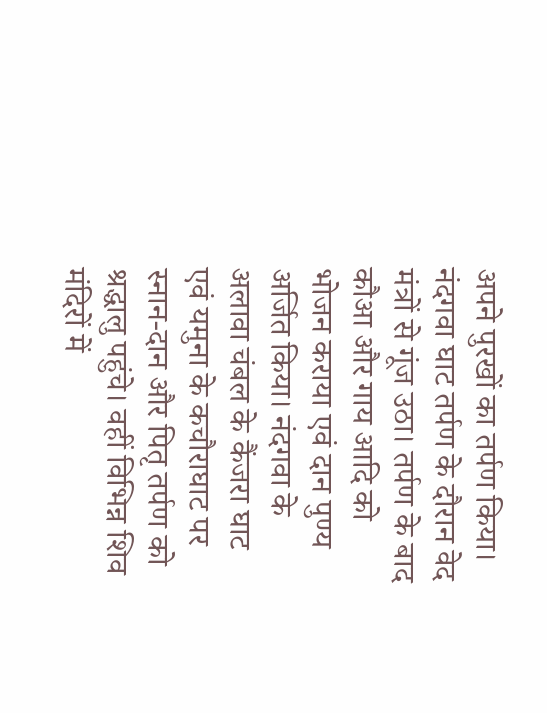अपने पुरखों का तर्पण किया। नंदगवा घाट तर्पण के दौरान वेद मंत्रों से गूंज उठा। तर्पण के बाद कौआ और गाय आदि को भोजन कराया एवं दान पुण्य अर्जित किया। नंदगवा के अलावा चंबल के कैंजरा घाट एवं यमुना के कचौराघाट पर स्नान-दान और पितृ तर्पण को श्रद्धालु पहुंचे। वहीं विभिन्न शिव मंदिरों में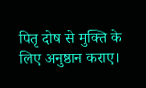पितृ दोष से मुक्ति के लिए अनुष्ठान कराए।